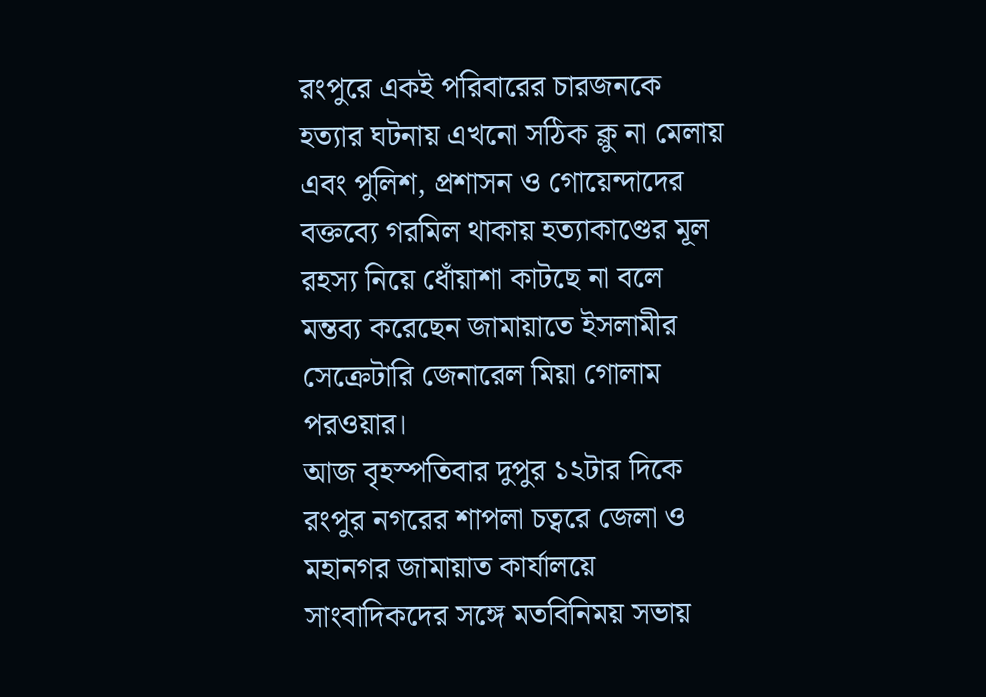রংপুরে একই পরিবারের চারজনকে হত্যার ঘটনায় এখনো সঠিক ক্লু না মেলায় এবং পুলিশ, প্রশাসন ও গোয়েন্দাদের বক্তব্যে গরমিল থাকায় হত্যাকাণ্ডের মূল রহস্য নিয়ে ধোঁয়াশা কাটছে না বলে মন্তব্য করেছেন জামায়াতে ইসলামীর সেক্রেটারি জেনারেল মিয়া গোলাম পরওয়ার।
আজ বৃহস্পতিবার দুপুর ১২টার দিকে রংপুর নগরের শাপলা চত্বরে জেলা ও মহানগর জামায়াত কার্যালয়ে সাংবাদিকদের সঙ্গে মতবিনিময় সভায়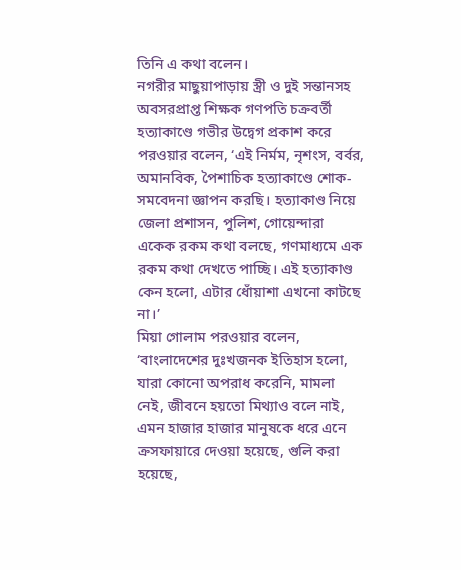তিনি এ কথা বলেন।
নগরীর মাছুয়াপাড়ায় স্ত্রী ও দুই সন্তানসহ অবসরপ্রাপ্ত শিক্ষক গণপতি চক্রবর্তী হত্যাকাণ্ডে গভীর উদ্বেগ প্রকাশ করে পরওয়ার বলেন, ‘এই নির্মম, নৃশংস, বর্বর, অমানবিক, পৈশাচিক হত্যাকাণ্ডে শোক-সমবেদনা জ্ঞাপন করছি। হত্যাকাণ্ড নিয়ে জেলা প্রশাসন, পুলিশ, গোয়েন্দারা একেক রকম কথা বলছে, গণমাধ্যমে এক রকম কথা দেখতে পাচ্ছি। এই হত্যাকাণ্ড কেন হলো, এটার ধোঁয়াশা এখনো কাটছে না।’
মিয়া গোলাম পরওয়ার বলেন, ‘বাংলাদেশের দুঃখজনক ইতিহাস হলো, যারা কোনো অপরাধ করেনি, মামলা নেই, জীবনে হয়তো মিথ্যাও বলে নাই, এমন হাজার হাজার মানুষকে ধরে এনে ক্রসফায়ারে দেওয়া হয়েছে, গুলি করা হয়েছে,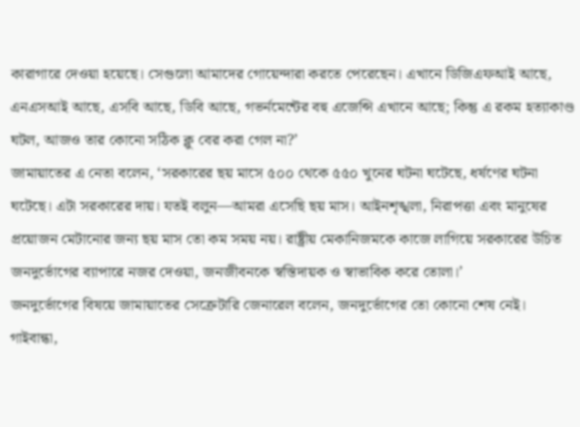কারাগারে দেওয়া হয়েছে। সেগুলো আমাদের গোয়েন্দারা করতে পেরেছেন। এখানে ডিজিএফআই আছে, এনএসআই আছে, এসবি আছে, ডিবি আছে, গভর্নমেন্টের বহু এজেন্সি এখানে আছে; কিন্তু এ রকম হত্যাকাণ্ড ঘটল, আজও তার কোনো সঠিক ক্লু বের করা গেল না?’
জামায়াতের এ নেতা বলেন, ‘সরকারের ছয় মাসে ৫০০ থেকে ৫৫০ খুনের ঘটনা ঘটেছে, ধর্ষণের ঘটনা ঘটেছে। এটা সরকারের দায়। যতই বলুন—আমরা এসেছি ছয় মাস। আইনশৃঙ্খলা, নিরাপত্তা এবং মানুষের প্রয়োজন মেটানোর জন্য ছয় মাস তো কম সময় নয়। রাষ্ট্রীয় মেকানিজমকে কাজে লাগিয়ে সরকারের উচিত জনদুর্ভোগের ব্যাপারে নজর দেওয়া, জনজীবনকে স্বস্তিদায়ক ও স্বাভাবিক করে তোলা।’
জনদুর্ভোগের বিষয়ে জামায়াতের সেক্রেটারি জেনারেল বলেন, জনদুর্ভোগের তো কোনো শেষ নেই। গাইবান্ধা,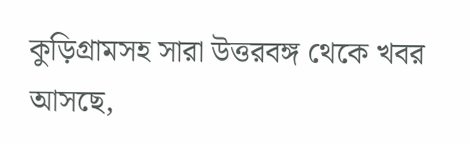কুড়িগ্রামসহ সারা উত্তরবঙ্গ থেকে খবর আসছে,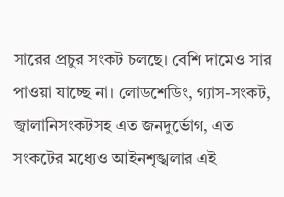সারের প্রচুর সংকট চলছে। বেশি দামেও সার পাওয়া যাচ্ছে না। লোডশেডিং, গ্যাস-সংকট, জ্বালানিসংকটসহ এত জনদুর্ভোগ, এত সংকটের মধ্যেও আইনশৃঙ্খলার এই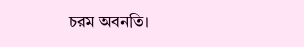চরম অবনতি।